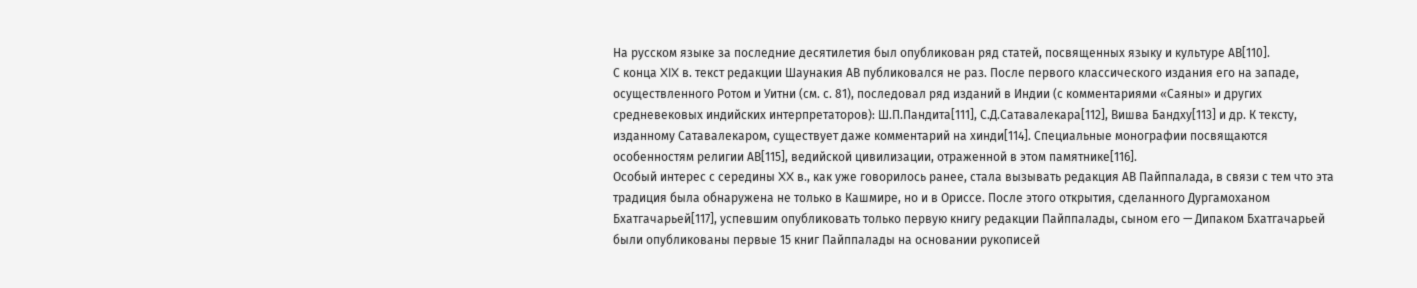На русском языке за последние десятилетия был опубликован ряд статей, посвященных языку и культуре АВ[110].
С конца XIX в. текст редакции Шаунакия АВ публиковался не раз. После первого классического издания его на западе, осуществленного Ротом и Уитни (см. с. 81), последовал ряд изданий в Индии (с комментариями «Саяны» и других средневековых индийских интерпретаторов): Ш.П.Пандита[111], С.Д.Сатавалекара[112], Вишва Бандху[113] и др. К тексту, изданному Сатавалекаром, существует даже комментарий на хинди[114]. Специальные монографии посвящаются особенностям религии АВ[115], ведийской цивилизации, отраженной в этом памятнике[116].
Особый интерес с середины XX в., как уже говорилось ранее, стала вызывать редакция АВ Пайппалада, в связи с тем что эта традиция была обнаружена не только в Кашмире, но и в Ориссе. После этого открытия, сделанного Дургамоханом Бхатгачарьей[117], успевшим опубликовать только первую книгу редакции Пайппалады, сыном его — Дипаком Бхатгачарьей были опубликованы первые 15 книг Пайппалады на основании рукописей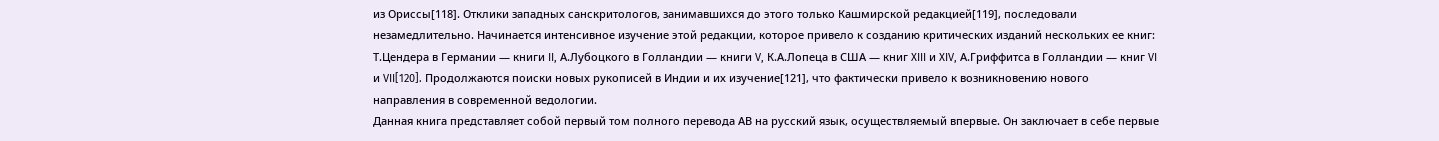из Ориссы[118]. Отклики западных санскритологов, занимавшихся до этого только Кашмирской редакцией[119], последовали незамедлительно. Начинается интенсивное изучение этой редакции, которое привело к созданию критических изданий нескольких ее книг: Т.Цендера в Германии — книги II, А.Лубоцкого в Голландии — книги V, К.А.Лопеца в США — книг XIII и XIV, А.Гриффитса в Голландии — книг VI и VII[120]. Продолжаются поиски новых рукописей в Индии и их изучение[121], что фактически привело к возникновению нового направления в современной ведологии.
Данная книга представляет собой первый том полного перевода АВ на русский язык, осуществляемый впервые. Он заключает в себе первые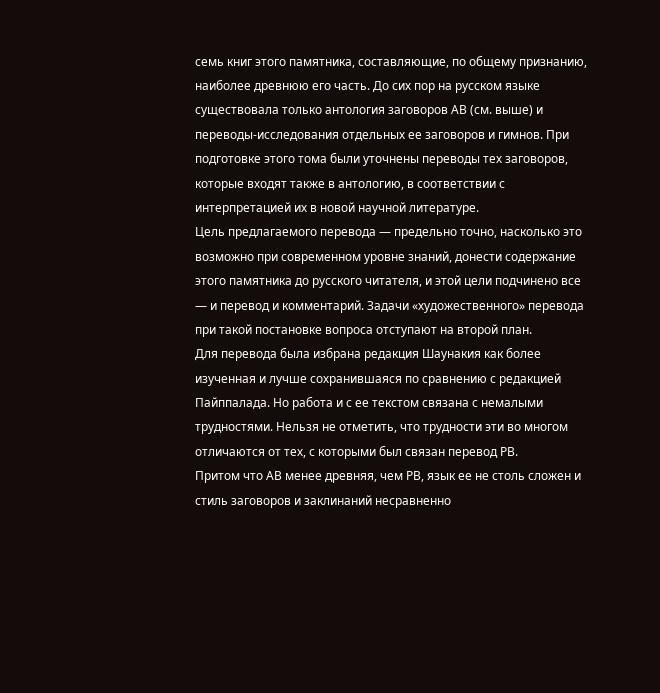семь книг этого памятника, составляющие, по общему признанию, наиболее древнюю его часть. До сих пор на русском языке существовала только антология заговоров АВ (см. выше) и переводы-исследования отдельных ее заговоров и гимнов. При подготовке этого тома были уточнены переводы тех заговоров, которые входят также в антологию, в соответствии с интерпретацией их в новой научной литературе.
Цель предлагаемого перевода — предельно точно, насколько это возможно при современном уровне знаний, донести содержание этого памятника до русского читателя, и этой цели подчинено все — и перевод и комментарий. Задачи «художественного» перевода при такой постановке вопроса отступают на второй план.
Для перевода была избрана редакция Шаунакия как более изученная и лучше сохранившаяся по сравнению с редакцией Пайппалада. Но работа и с ее текстом связана с немалыми трудностями. Нельзя не отметить, что трудности эти во многом отличаются от тех, с которыми был связан перевод РВ.
Притом что АВ менее древняя, чем РВ, язык ее не столь сложен и стиль заговоров и заклинаний несравненно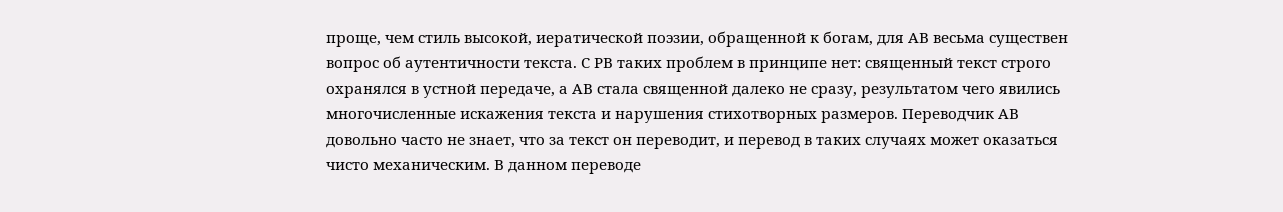проще, чем стиль высокой, иератической поэзии, обращенной к богам, для АВ весьма существен вопрос об аутентичности текста. С РВ таких проблем в принципе нет: священный текст строго охранялся в устной передаче, а АВ стала священной далеко не сразу, результатом чего явились многочисленные искажения текста и нарушения стихотворных размеров. Переводчик АВ довольно часто не знает, что за текст он переводит, и перевод в таких случаях может оказаться чисто механическим. В данном переводе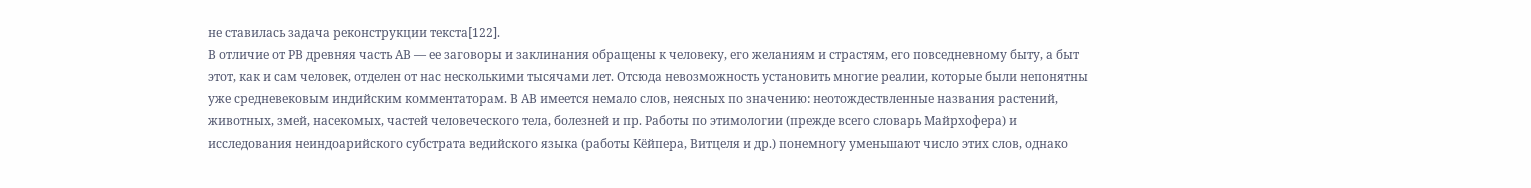не ставилась задача реконструкции текста[122].
В отличие от РВ древняя часть АВ — ее заговоры и заклинания обращены к человеку, его желаниям и страстям, его повседневному быту, а быт этот, как и сам человек, отделен от нас несколькими тысячами лет. Отсюда невозможность установить многие реалии, которые были непонятны уже средневековым индийским комментаторам. В АВ имеется немало слов, неясных по значению: неотождествленные названия растений, животных, змей, насекомых, частей человеческого тела, болезней и пр. Работы по этимологии (прежде всего словарь Майрхофера) и исследования неиндоарийского субстрата ведийского языка (работы Кёйпера, Витцеля и др.) понемногу уменьшают число этих слов, однако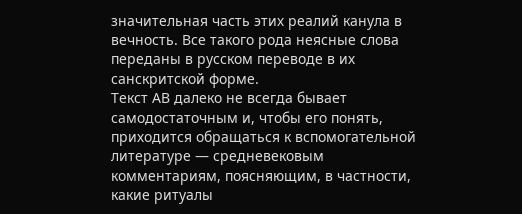значительная часть этих реалий канула в вечность. Все такого рода неясные слова переданы в русском переводе в их санскритской форме.
Текст АВ далеко не всегда бывает самодостаточным и, чтобы его понять, приходится обращаться к вспомогательной литературе — средневековым комментариям, поясняющим, в частности, какие ритуалы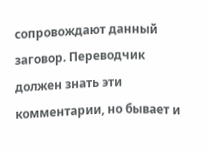сопровождают данный заговор. Переводчик должен знать эти комментарии, но бывает и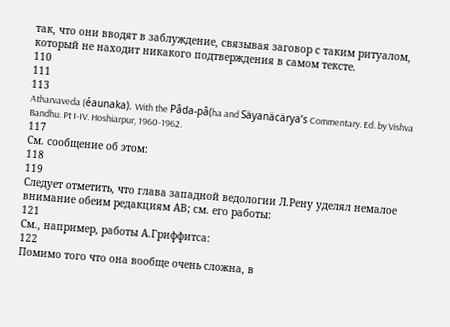так, что они вводят в заблуждение, связывая заговор с таким ритуалом, который не находит никакого подтверждения в самом тексте.
110
111
113
Atharvaveda (éaunaka). With the Pâda-pâ(ha and Säyanäcärya’s Commentary. Ed. by Vishva Bandhu. Pt I-IV. Hoshiarpur, 1960-1962.
117
См. сообщение об этом:
118
119
Следует отметить, что глава западной ведологии Л.Рену уделял немалое внимание обеим редакциям АВ; см. его работы:
121
См., например, работы А.Гриффитса:
122
Помимо того что она вообще очень сложна, в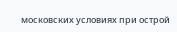московских условиях при острой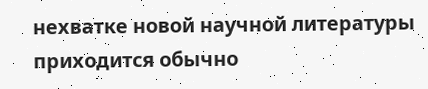нехватке новой научной литературы приходится обычно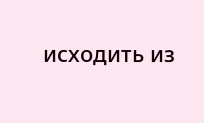исходить из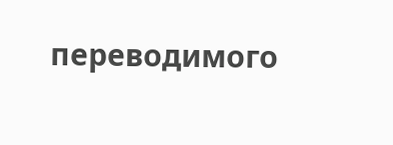переводимого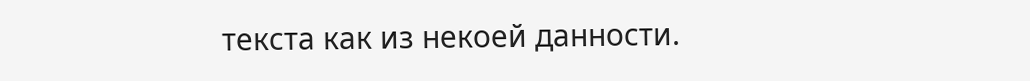текста как из некоей данности.